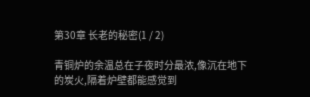第30章 长老的秘密(1 / 2)

青铜炉的余温总在子夜时分最浓,像沉在地下的炭火,隔着炉壁都能感觉到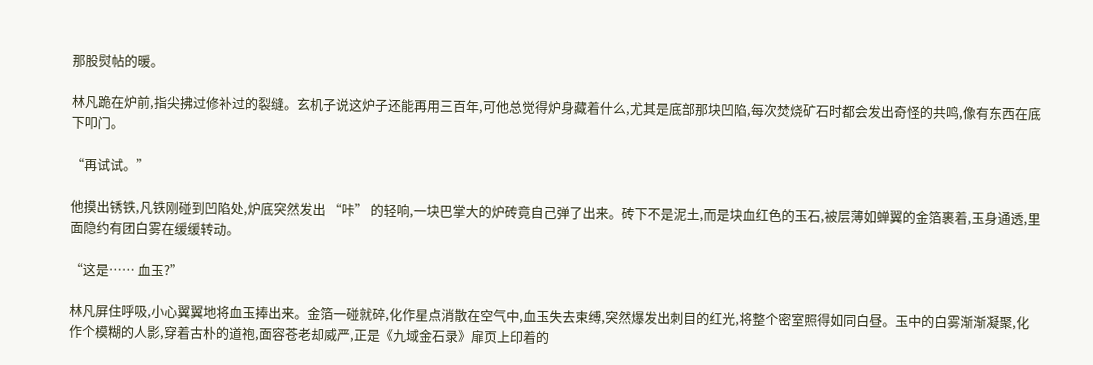那股熨帖的暖。

林凡跪在炉前,指尖拂过修补过的裂缝。玄机子说这炉子还能再用三百年,可他总觉得炉身藏着什么,尤其是底部那块凹陷,每次焚烧矿石时都会发出奇怪的共鸣,像有东西在底下叩门。

“再试试。”

他摸出锈铁,凡铁刚碰到凹陷处,炉底突然发出 “咔” 的轻响,一块巴掌大的炉砖竟自己弹了出来。砖下不是泥土,而是块血红色的玉石,被层薄如蝉翼的金箔裹着,玉身通透,里面隐约有团白雾在缓缓转动。

“这是…… 血玉?”

林凡屏住呼吸,小心翼翼地将血玉捧出来。金箔一碰就碎,化作星点消散在空气中,血玉失去束缚,突然爆发出刺目的红光,将整个密室照得如同白昼。玉中的白雾渐渐凝聚,化作个模糊的人影,穿着古朴的道袍,面容苍老却威严,正是《九域金石录》扉页上印着的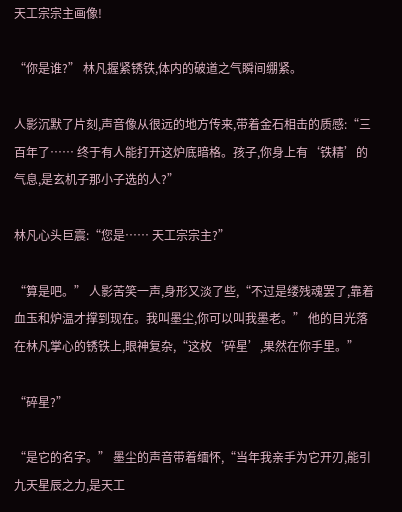天工宗宗主画像!

“你是谁?” 林凡握紧锈铁,体内的破道之气瞬间绷紧。

人影沉默了片刻,声音像从很远的地方传来,带着金石相击的质感:“三百年了…… 终于有人能打开这炉底暗格。孩子,你身上有‘铁精’的气息,是玄机子那小子选的人?”

林凡心头巨震:“您是…… 天工宗宗主?”

“算是吧。” 人影苦笑一声,身形又淡了些,“不过是缕残魂罢了,靠着血玉和炉温才撑到现在。我叫墨尘,你可以叫我墨老。” 他的目光落在林凡掌心的锈铁上,眼神复杂,“这枚‘碎星’,果然在你手里。”

“碎星?”

“是它的名字。” 墨尘的声音带着缅怀,“当年我亲手为它开刃,能引九天星辰之力,是天工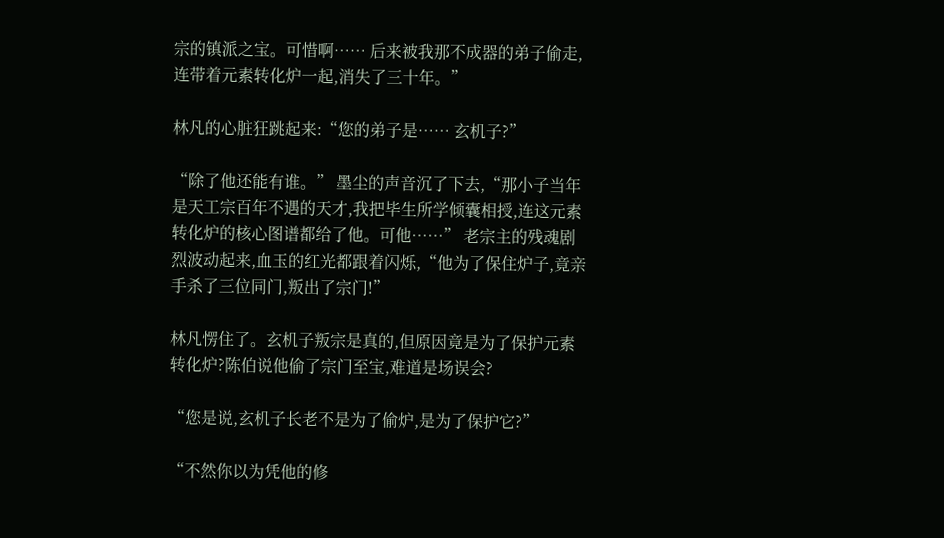宗的镇派之宝。可惜啊…… 后来被我那不成器的弟子偷走,连带着元素转化炉一起,消失了三十年。”

林凡的心脏狂跳起来:“您的弟子是…… 玄机子?”

“除了他还能有谁。” 墨尘的声音沉了下去,“那小子当年是天工宗百年不遇的天才,我把毕生所学倾囊相授,连这元素转化炉的核心图谱都给了他。可他……” 老宗主的残魂剧烈波动起来,血玉的红光都跟着闪烁,“他为了保住炉子,竟亲手杀了三位同门,叛出了宗门!”

林凡愣住了。玄机子叛宗是真的,但原因竟是为了保护元素转化炉?陈伯说他偷了宗门至宝,难道是场误会?

“您是说,玄机子长老不是为了偷炉,是为了保护它?”

“不然你以为凭他的修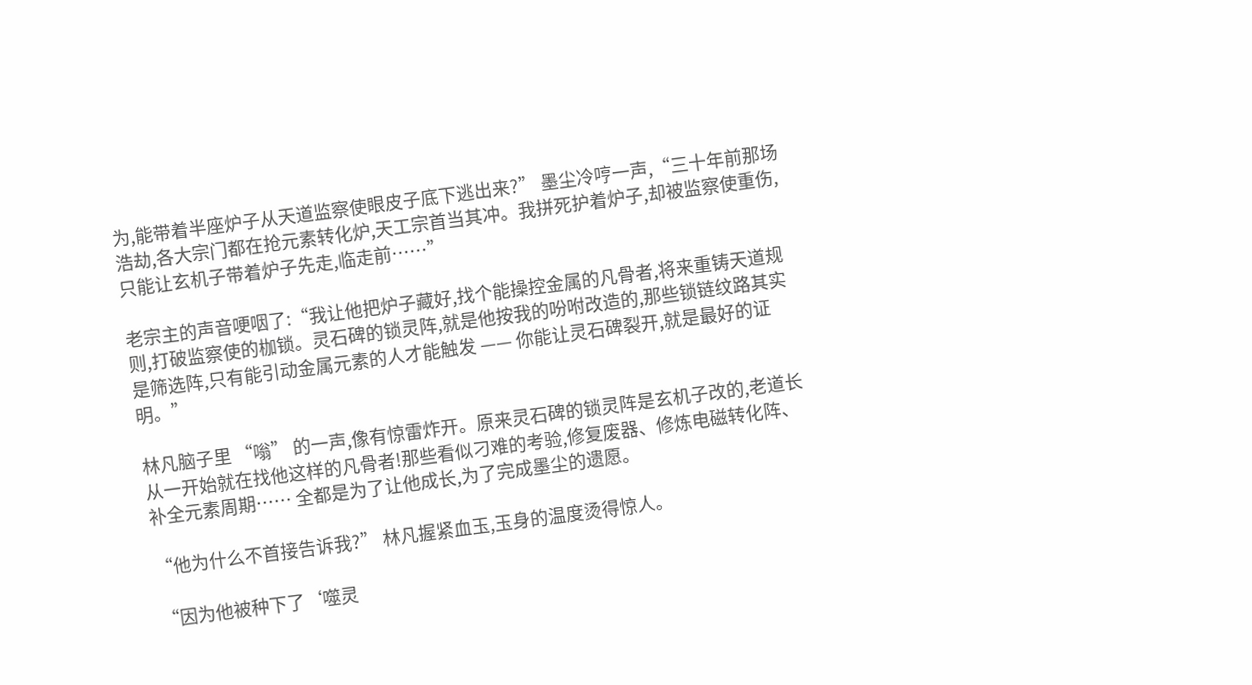为,能带着半座炉子从天道监察使眼皮子底下逃出来?” 墨尘冷哼一声,“三十年前那场浩劫,各大宗门都在抢元素转化炉,天工宗首当其冲。我拼死护着炉子,却被监察使重伤,只能让玄机子带着炉子先走,临走前……”

老宗主的声音哽咽了:“我让他把炉子藏好,找个能操控金属的凡骨者,将来重铸天道规则,打破监察使的枷锁。灵石碑的锁灵阵,就是他按我的吩咐改造的,那些锁链纹路其实是筛选阵,只有能引动金属元素的人才能触发 —— 你能让灵石碑裂开,就是最好的证明。”

林凡脑子里 “嗡” 的一声,像有惊雷炸开。原来灵石碑的锁灵阵是玄机子改的,老道长从一开始就在找他这样的凡骨者!那些看似刁难的考验,修复废器、修炼电磁转化阵、补全元素周期…… 全都是为了让他成长,为了完成墨尘的遗愿。

“他为什么不首接告诉我?” 林凡握紧血玉,玉身的温度烫得惊人。

“因为他被种下了‘噬灵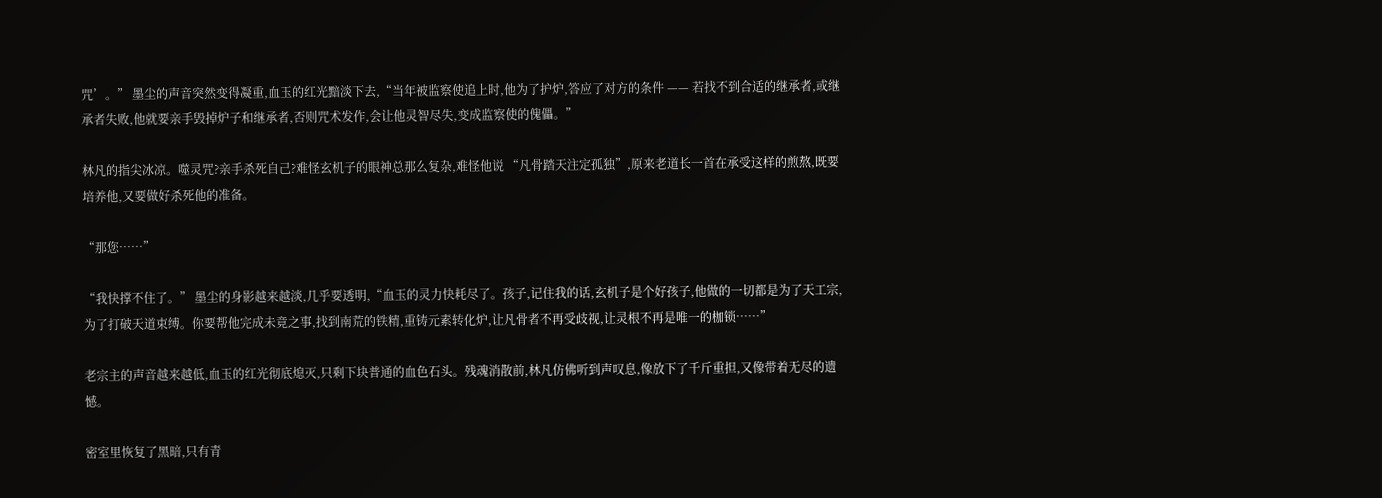咒’。” 墨尘的声音突然变得凝重,血玉的红光黯淡下去,“当年被监察使追上时,他为了护炉,答应了对方的条件 —— 若找不到合适的继承者,或继承者失败,他就要亲手毁掉炉子和继承者,否则咒术发作,会让他灵智尽失,变成监察使的傀儡。”

林凡的指尖冰凉。噬灵咒?亲手杀死自己?难怪玄机子的眼神总那么复杂,难怪他说 “凡骨踏天注定孤独”,原来老道长一首在承受这样的煎熬,既要培养他,又要做好杀死他的准备。

“那您……”

“我快撑不住了。” 墨尘的身影越来越淡,几乎要透明,“血玉的灵力快耗尽了。孩子,记住我的话,玄机子是个好孩子,他做的一切都是为了天工宗,为了打破天道束缚。你要帮他完成未竟之事,找到南荒的铁精,重铸元素转化炉,让凡骨者不再受歧视,让灵根不再是唯一的枷锁……”

老宗主的声音越来越低,血玉的红光彻底熄灭,只剩下块普通的血色石头。残魂消散前,林凡仿佛听到声叹息,像放下了千斤重担,又像带着无尽的遗憾。

密室里恢复了黑暗,只有青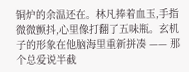铜炉的余温还在。林凡捧着血玉,手指微微颤抖,心里像打翻了五味瓶。玄机子的形象在他脑海里重新拼凑 —— 那个总爱说半截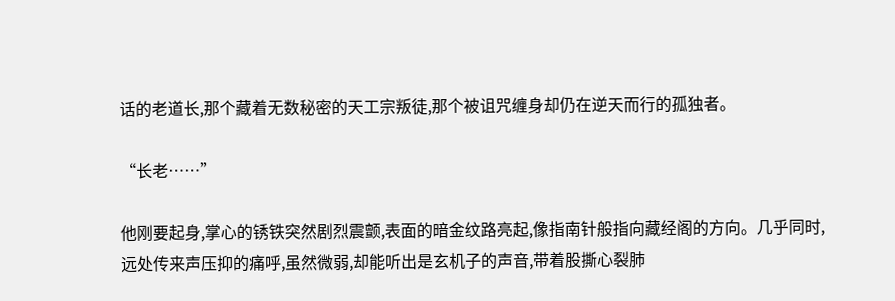话的老道长,那个藏着无数秘密的天工宗叛徒,那个被诅咒缠身却仍在逆天而行的孤独者。

“长老……”

他刚要起身,掌心的锈铁突然剧烈震颤,表面的暗金纹路亮起,像指南针般指向藏经阁的方向。几乎同时,远处传来声压抑的痛呼,虽然微弱,却能听出是玄机子的声音,带着股撕心裂肺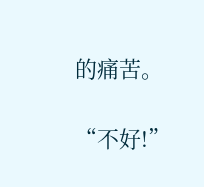的痛苦。

“不好!”